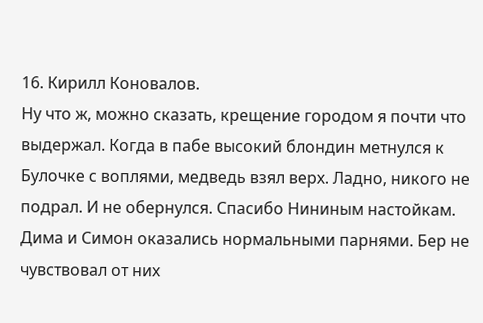16. Кирилл Коновалов.
Ну что ж, можно сказать, крещение городом я почти что выдержал. Когда в пабе высокий блондин метнулся к Булочке с воплями, медведь взял верх. Ладно, никого не подрал. И не обернулся. Спасибо Нининым настойкам.
Дима и Симон оказались нормальными парнями. Бер не чувствовал от них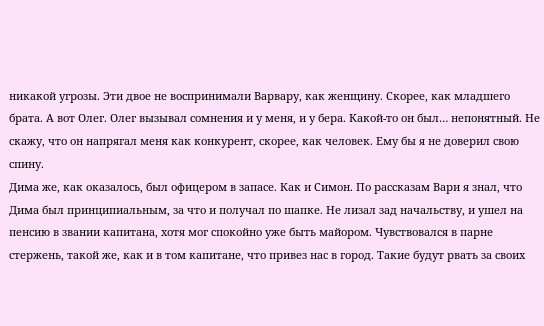никакой угрозы. Эти двое не воспринимали Варвару, как женщину. Скорее, как младшего брата. А вот Олег. Олег вызывал сомнения и у меня, и у бера. Какой-то он был… непонятный. Не скажу, что он напрягал меня как конкурент, скорее, как человек. Ему бы я не доверил свою спину.
Дима же, как оказалось, был офицером в запасе. Как и Симон. По рассказам Вари я знал, что Дима был принципиальным, за что и получал по шапке. Не лизал зад начальству, и ушел на пенсию в звании капитана, хотя мог спокойно уже быть майором. Чувствовался в парне стержень, такой же, как и в том капитане, что привез нас в город. Такие будут рвать за своих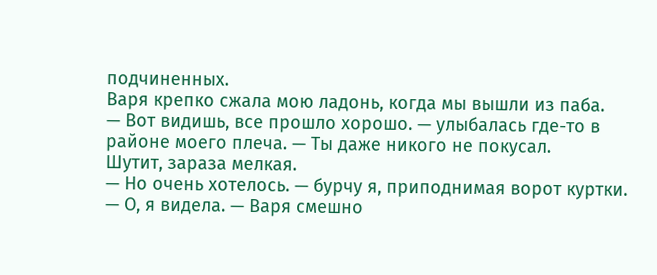подчиненных.
Варя крепко сжала мою ладонь, когда мы вышли из паба.
— Вот видишь, все прошло хорошо. — улыбалась где-то в районе моего плеча. — Ты даже никого не покусал.
Шутит, зараза мелкая.
— Но очень хотелось. — бурчу я, приподнимая ворот куртки.
— О, я видела. — Варя смешно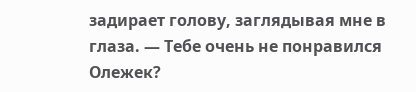задирает голову, заглядывая мне в глаза. — Тебе очень не понравился Олежек?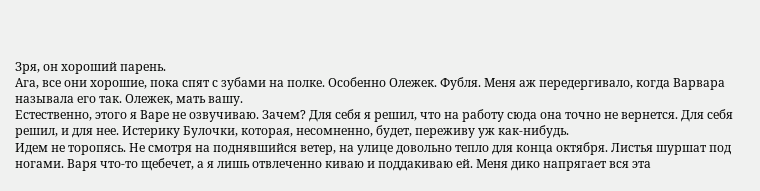Зря, он хороший парень.
Ага, все они хорошие, пока спят с зубами на полке. Особенно Олежек. Фубля. Меня аж передергивало, когда Варвара называла его так. Олежек, мать вашу.
Естественно, этого я Варе не озвучиваю. Зачем? Для себя я решил, что на работу сюда она точно не вернется. Для себя решил, и для нее. Истерику Булочки, которая, несомненно, будет, переживу уж как-нибудь.
Идем не торопясь. Не смотря на поднявшийся ветер, на улице довольно тепло для конца октября. Листья шуршат под ногами. Варя что-то щебечет, а я лишь отвлеченно киваю и поддакиваю ей. Меня дико напрягает вся эта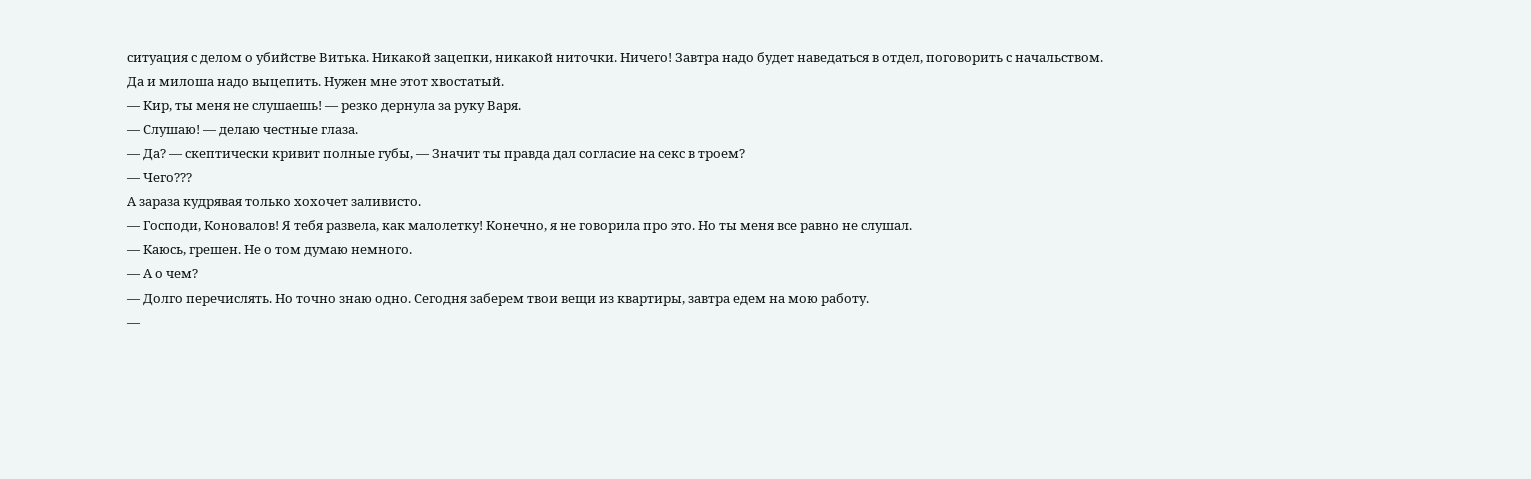ситуация с делом о убийстве Витька. Никакой зацепки, никакой ниточки. Ничего! Завтра надо будет наведаться в отдел, поговорить с начальством. Да и милоша надо выцепить. Нужен мне этот хвостатый.
— Кир, ты меня не слушаешь! — резко дернула за руку Варя.
— Слушаю! — делаю честные глаза.
— Да? — скептически кривит полные губы, — Значит ты правда дал согласие на секс в троем?
— Чего???
А зараза кудрявая только хохочет заливисто.
— Господи, Коновалов! Я тебя развела, как малолетку! Конечно, я не говорила про это. Но ты меня все равно не слушал.
— Каюсь, грешен. Не о том думаю немного.
— А о чем?
— Долго перечислять. Но точно знаю одно. Сегодня заберем твои вещи из квартиры, завтра едем на мою работу.
—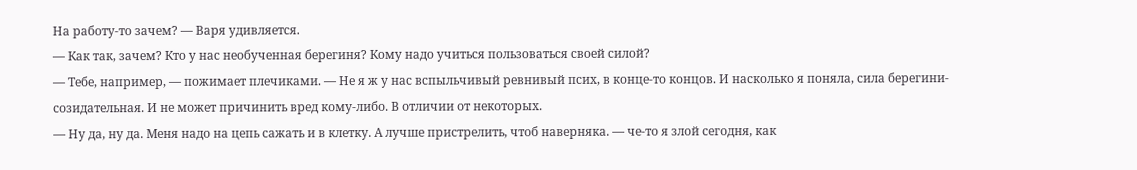На работу-то зачем? — Варя удивляется.
— Как так, зачем? Кто у нас необученная берегиня? Кому надо учиться пользоваться своей силой?
— Тебе, например, — пожимает плечиками. — Не я ж у нас вспыльчивый ревнивый псих, в конце-то концов. И насколько я поняла, сила берегини- созидательная. И не может причинить вред кому-либо. В отличии от некоторых.
— Ну да, ну да. Меня надо на цепь сажать и в клетку. А лучше пристрелить, чтоб наверняка. — че-то я злой сегодня, как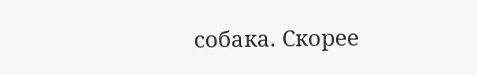собака. Скорее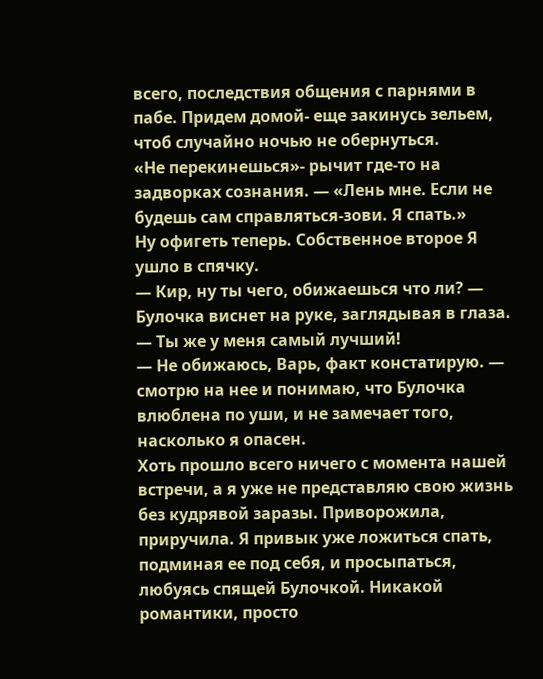всего, последствия общения с парнями в пабе. Придем домой- еще закинусь зельем, чтоб случайно ночью не обернуться.
«Не перекинешься»- рычит где-то на задворках сознания. — «Лень мне. Если не будешь сам справляться-зови. Я спать.»
Ну офигеть теперь. Собственное второе Я ушло в спячку.
— Кир, ну ты чего, обижаешься что ли? — Булочка виснет на руке, заглядывая в глаза. — Ты же у меня самый лучший!
— Не обижаюсь, Варь, факт констатирую. — смотрю на нее и понимаю, что Булочка влюблена по уши, и не замечает того, насколько я опасен.
Хоть прошло всего ничего с момента нашей встречи, а я уже не представляю свою жизнь без кудрявой заразы. Приворожила, приручила. Я привык уже ложиться спать, подминая ее под себя, и просыпаться, любуясь спящей Булочкой. Никакой романтики, просто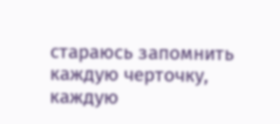стараюсь запомнить каждую черточку, каждую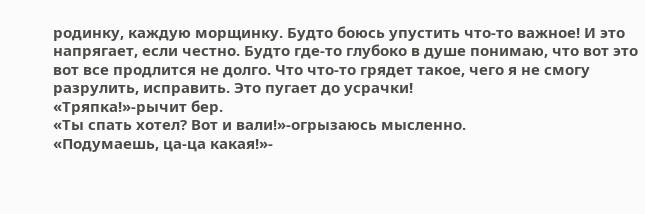родинку, каждую морщинку. Будто боюсь упустить что-то важное! И это напрягает, если честно. Будто где-то глубоко в душе понимаю, что вот это вот все продлится не долго. Что что-то грядет такое, чего я не смогу разрулить, исправить. Это пугает до усрачки!
«Тряпка!»-рычит бер.
«Ты спать хотел? Вот и вали!»-огрызаюсь мысленно.
«Подумаешь, ца-ца какая!»-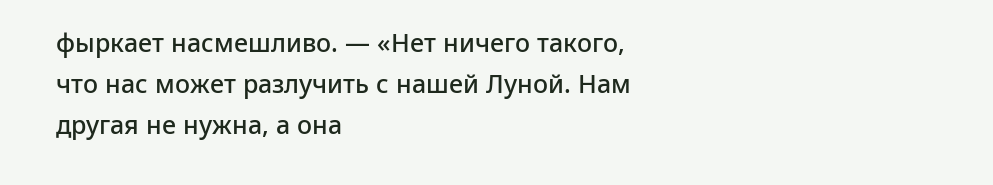фыркает насмешливо. — «Нет ничего такого, что нас может разлучить с нашей Луной. Нам другая не нужна, а она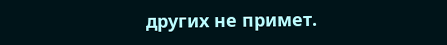других не примет.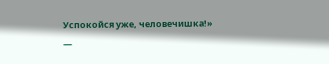Успокойся уже, человечишка!»
—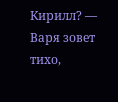Кирилл? — Варя зовет тихо,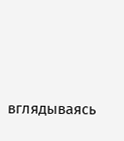вглядываясь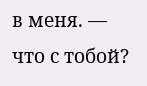в меня. — что с тобой?